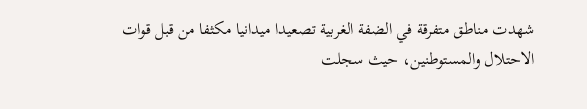شهدت مناطق متفرقة في الضفة الغربية تصعيدا ميدانيا مكثفا من قبل قوات الاحتلال والمستوطنين، حيث سجلت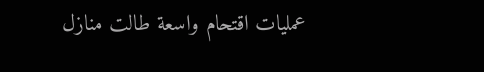عمليات اقتحام واسعة طالت منازل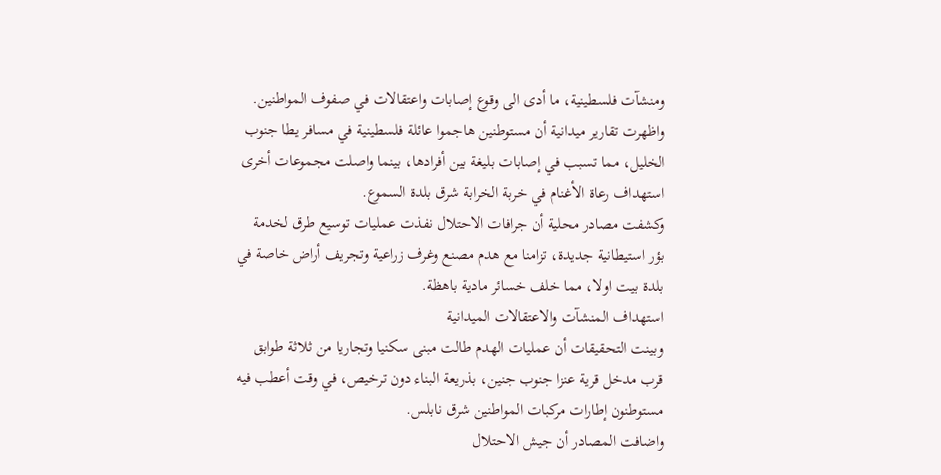ومنشآت فلسطينية، ما أدى الى وقوع إصابات واعتقالات في صفوف المواطنين.
واظهرت تقارير ميدانية أن مستوطنين هاجموا عائلة فلسطينية في مسافر يطا جنوب الخليل، مما تسبب في إصابات بليغة بين أفرادها، بينما واصلت مجموعات أخرى استهداف رعاة الأغنام في خربة الخرابة شرق بلدة السموع.
وكشفت مصادر محلية أن جرافات الاحتلال نفذت عمليات توسيع طرق لخدمة بؤر استيطانية جديدة، تزامنا مع هدم مصنع وغرف زراعية وتجريف أراض خاصة في بلدة بيت اولا، مما خلف خسائر مادية باهظة.
استهداف المنشآت والاعتقالات الميدانية
وبينت التحقيقات أن عمليات الهدم طالت مبنى سكنيا وتجاريا من ثلاثة طوابق قرب مدخل قرية عنزا جنوب جنين، بذريعة البناء دون ترخيص، في وقت أعطب فيه مستوطنون إطارات مركبات المواطنين شرق نابلس.
واضافت المصادر أن جيش الاحتلال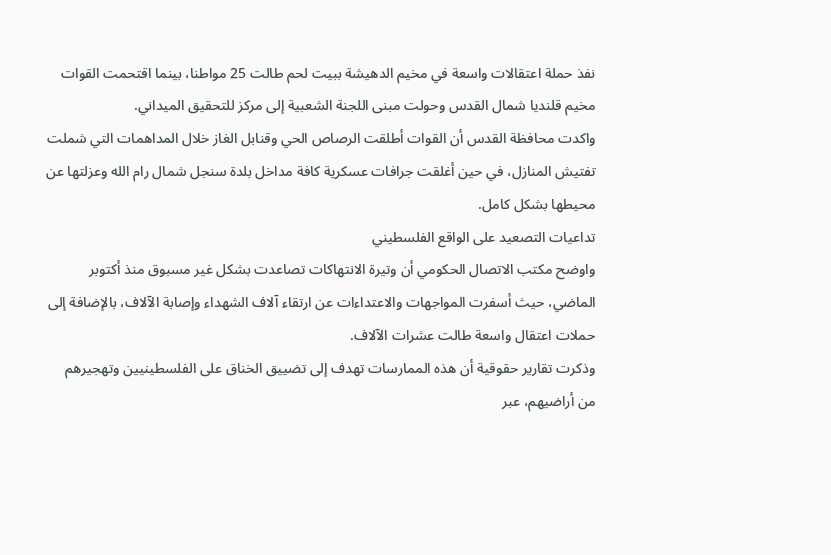نفذ حملة اعتقالات واسعة في مخيم الدهيشة ببيت لحم طالت 25 مواطنا، بينما اقتحمت القوات مخيم قلنديا شمال القدس وحولت مبنى اللجنة الشعبية إلى مركز للتحقيق الميداني.
واكدت محافظة القدس أن القوات أطلقت الرصاص الحي وقنابل الغاز خلال المداهمات التي شملت تفتيش المنازل، في حين أغلقت جرافات عسكرية كافة مداخل بلدة سنجل شمال رام الله وعزلتها عن محيطها بشكل كامل.
تداعيات التصعيد على الواقع الفلسطيني
واوضح مكتب الاتصال الحكومي أن وتيرة الانتهاكات تصاعدت بشكل غير مسبوق منذ أكتوبر الماضي، حيث أسفرت المواجهات والاعتداءات عن ارتقاء آلاف الشهداء وإصابة الآلاف، بالإضافة إلى حملات اعتقال واسعة طالت عشرات الآلاف.
وذكرت تقارير حقوقية أن هذه الممارسات تهدف إلى تضييق الخناق على الفلسطينيين وتهجيرهم من أراضيهم، عبر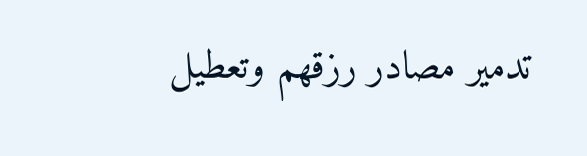تدمير مصادر رزقهم وتعطيل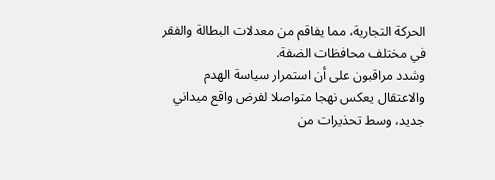الحركة التجارية، مما يفاقم من معدلات البطالة والفقر في مختلف محافظات الضفة.
وشدد مراقبون على أن استمرار سياسة الهدم والاعتقال يعكس نهجا متواصلا لفرض واقع ميداني جديد، وسط تحذيرات من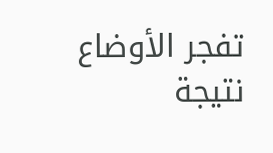تفجر الأوضاع نتيجة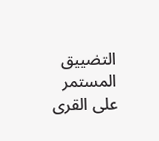التضييق المستمر على القرى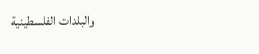والبلدات الفلسطينية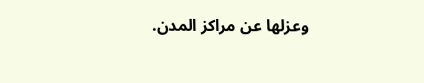وعزلها عن مراكز المدن.